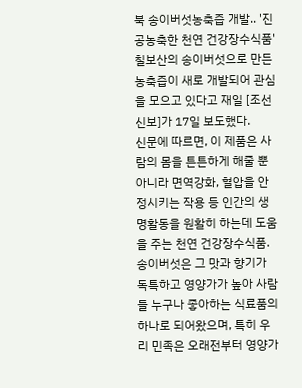북 송이버섯농축즙 개발.. '진공농축한 천연 건강장수식품'
칠보산의 송이버섯으로 만든 농축즙이 새로 개발되어 관심을 모으고 있다고 재일 [조선신보]가 17일 보도했다.
신문에 따르면, 이 제품은 사람의 몸을 튼튼하게 해줄 뿐 아니라 면역강화, 혈압을 안정시키는 작용 등 인간의 생명활동을 원활히 하는데 도움을 주는 천연 건강장수식품.
송이버섯은 그 맛과 향기가 독특하고 영양가가 높아 사람들 누구나 좋아하는 식료품의 하나로 되어왔으며, 특히 우리 민족은 오래전부터 영양가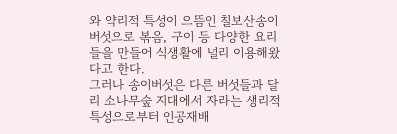와 약리적 특성이 으뜸인 칠보산송이버섯으로 볶음, 구이 등 다양한 요리들을 만들어 식생활에 널리 이용해왔다고 한다.
그러나 송이버섯은 다른 버섯들과 달리 소나무숲 지대에서 자라는 생리적 특성으로부터 인공재배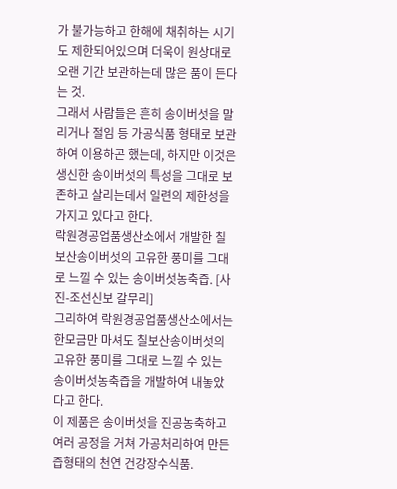가 불가능하고 한해에 채취하는 시기도 제한되어있으며 더욱이 원상대로 오랜 기간 보관하는데 많은 품이 든다는 것.
그래서 사람들은 흔히 송이버섯을 말리거나 절임 등 가공식품 형태로 보관하여 이용하곤 했는데, 하지만 이것은 생신한 송이버섯의 특성을 그대로 보존하고 살리는데서 일련의 제한성을 가지고 있다고 한다.
락원경공업품생산소에서 개발한 칠보산송이버섯의 고유한 풍미를 그대로 느낄 수 있는 송이버섯농축즙. [사진-조선신보 갈무리]
그리하여 락원경공업품생산소에서는 한모금만 마셔도 칠보산송이버섯의 고유한 풍미를 그대로 느낄 수 있는 송이버섯농축즙을 개발하여 내놓았다고 한다.
이 제품은 송이버섯을 진공농축하고 여러 공정을 거쳐 가공처리하여 만든 즙형태의 천연 건강장수식품.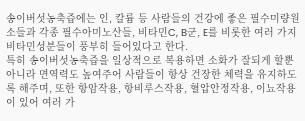송이버섯농축즙에는 인, 칼륨 등 사람들의 건강에 좋은 필수미량원소들과 각종 필수아미노산들, 비타민C, B군, E를 비롯한 여러 가지 비타민성분들이 풍부히 들어있다고 한다.
특히 송이버섯농축즙을 일상적으로 복용하면 소화가 잘되게 할뿐 아니라 면역력도 높여주어 사람들이 항상 건장한 체력을 유지하도록 해주며, 또한 항암작용, 항비루스작용, 혈압안정작용, 이뇨작용이 있어 여러 가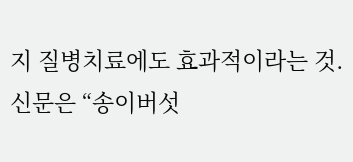지 질병치료에도 효과적이라는 것.
신문은 “송이버섯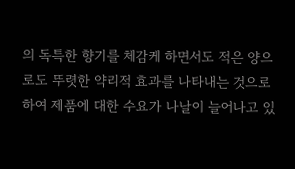의 독특한 향기를 체감케 하면서도 적은 양으로도 뚜렷한 약리적 효과를 나타내는 것으로 하여 제품에 대한 수요가 나날이 늘어나고 있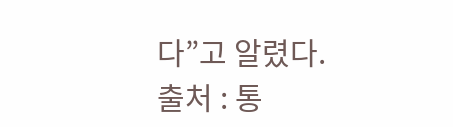다”고 알렸다.
출처 : 통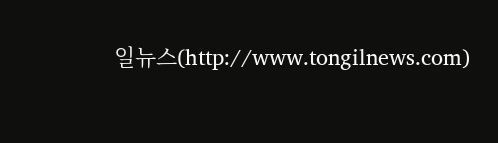일뉴스(http://www.tongilnews.com)